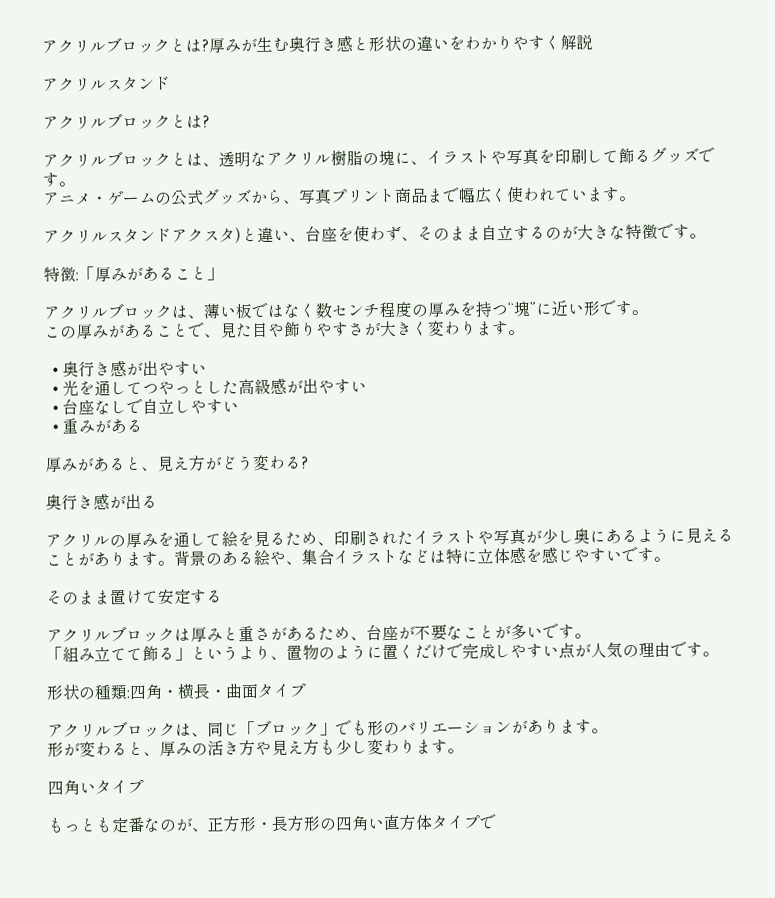アクリルブロックとは?厚みが生む奥行き感と形状の違いをわかりやすく解説

アクリルスタンド

アクリルブロックとは?

アクリルブロックとは、透明なアクリル樹脂の塊に、イラストや写真を印刷して飾るグッズです。
アニメ・ゲームの公式グッズから、写真プリント商品まで幅広く使われています。

アクリルスタンドアクスタ)と違い、台座を使わず、そのまま自立するのが大きな特徴です。

特徴:「厚みがあること」

アクリルブロックは、薄い板ではなく数センチ程度の厚みを持つ“塊”に近い形です。
この厚みがあることで、見た目や飾りやすさが大きく変わります。

  • 奥行き感が出やすい
  • 光を通してつやっとした高級感が出やすい
  • 台座なしで自立しやすい
  • 重みがある

厚みがあると、見え方がどう変わる?

奥行き感が出る

アクリルの厚みを通して絵を見るため、印刷されたイラストや写真が少し奥にあるように見えることがあります。背景のある絵や、集合イラストなどは特に立体感を感じやすいです。

そのまま置けて安定する

アクリルブロックは厚みと重さがあるため、台座が不要なことが多いです。
「組み立てて飾る」というより、置物のように置くだけで完成しやすい点が人気の理由です。

形状の種類:四角・横長・曲面タイプ

アクリルブロックは、同じ「ブロック」でも形のバリエーションがあります。
形が変わると、厚みの活き方や見え方も少し変わります。

四角いタイプ

もっとも定番なのが、正方形・長方形の四角い直方体タイプで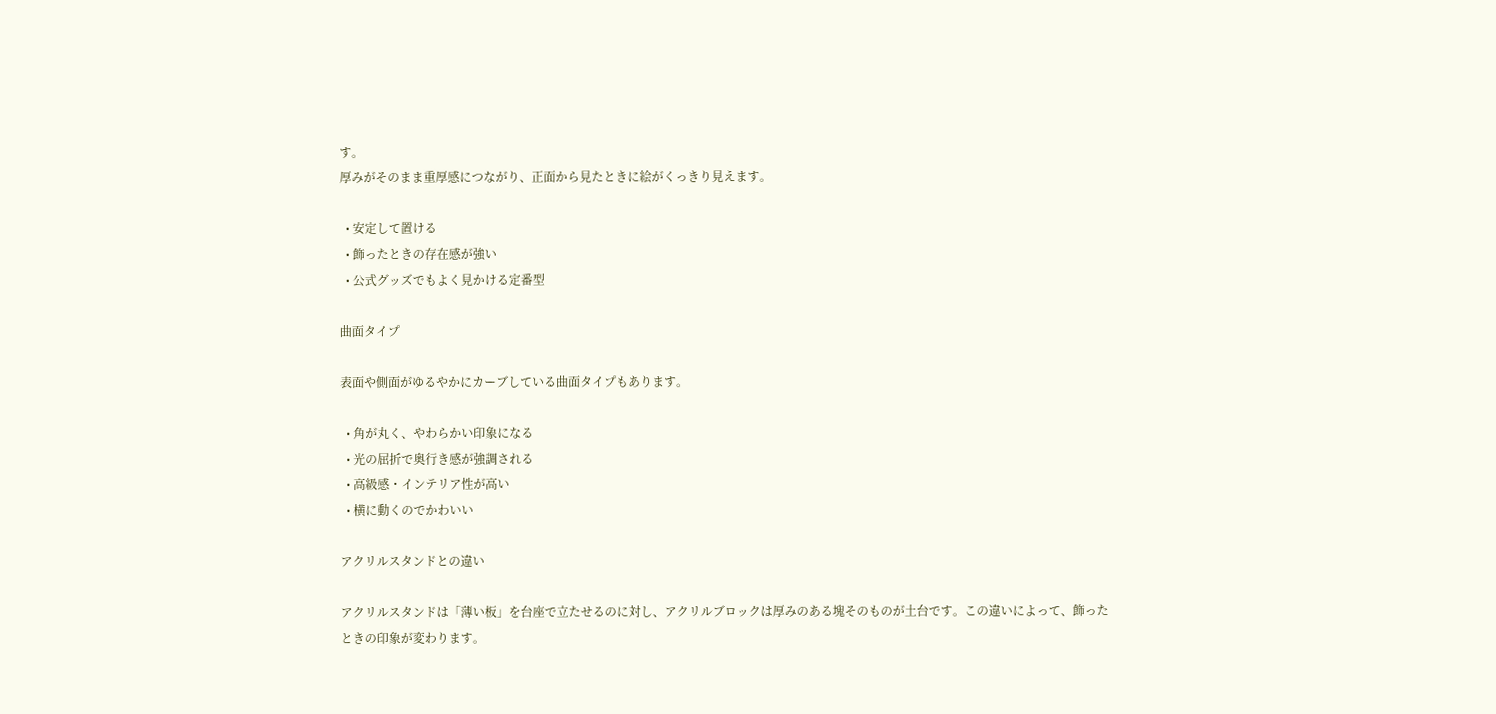す。
厚みがそのまま重厚感につながり、正面から見たときに絵がくっきり見えます。

  • 安定して置ける
  • 飾ったときの存在感が強い
  • 公式グッズでもよく見かける定番型

曲面タイプ

表面や側面がゆるやかにカーブしている曲面タイプもあります。

  • 角が丸く、やわらかい印象になる
  • 光の屈折で奥行き感が強調される
  • 高級感・インテリア性が高い
  • 横に動くのでかわいい

アクリルスタンドとの違い

アクリルスタンドは「薄い板」を台座で立たせるのに対し、アクリルブロックは厚みのある塊そのものが土台です。この違いによって、飾ったときの印象が変わります。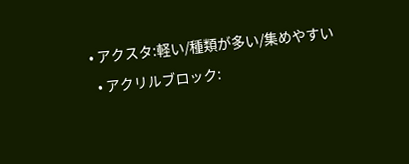• アクスタ:軽い/種類が多い/集めやすい
  • アクリルブロック: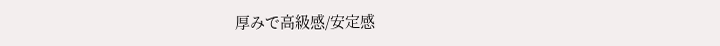厚みで高級感/安定感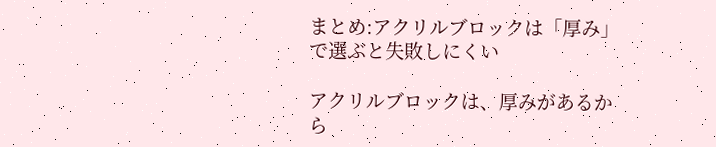まとめ:アクリルブロックは「厚み」で選ぶと失敗しにくい

アクリルブロックは、厚みがあるから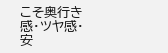こそ奥行き感・ツヤ感・安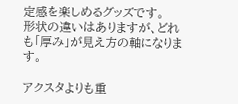定感を楽しめるグッズです。
形状の違いはありますが、どれも「厚み」が見え方の軸になります。

アクスタよりも重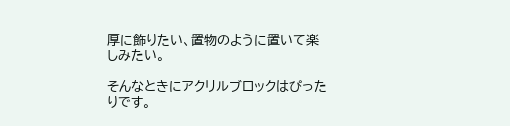厚に飾りたい、置物のように置いて楽しみたい。

そんなときにアクリルブロックはぴったりです。